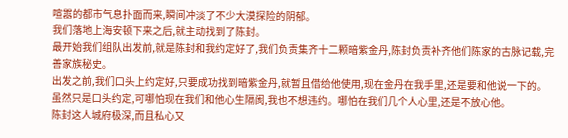喧嚣的都市气息扑面而来,瞬间冲淡了不少大漠探险的阴郁。
我们落地上海安顿下来之后,就主动找到了陈封。
最开始我们组队出发前,就是陈封和我约定好了,我们负责集齐十二颗暗紫金丹,陈封负责补齐他们陈家的古脉记载,完善家族秘史。
出发之前,我们口头上约定好,只要成功找到暗紫金丹,就暂且借给他使用,现在金丹在我手里,还是要和他说一下的。
虽然只是口头约定,可哪怕现在我们和他心生隔阂,我也不想违约。哪怕在我们几个人心里,还是不放心他。
陈封这人城府极深,而且私心又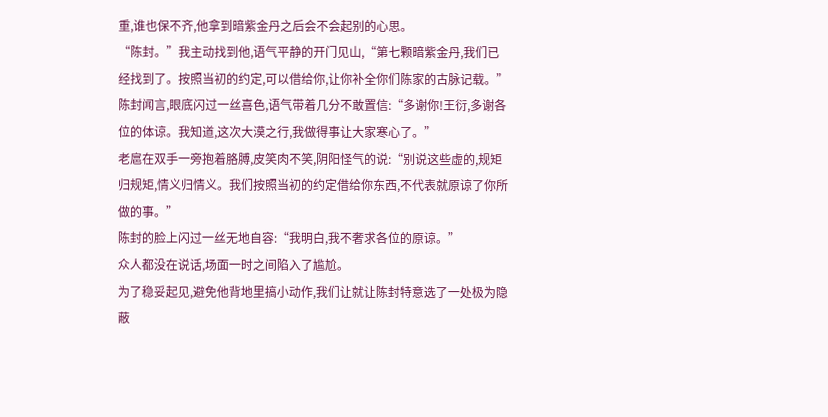重,谁也保不齐,他拿到暗紫金丹之后会不会起别的心思。
“陈封。”我主动找到他,语气平静的开门见山,“第七颗暗紫金丹,我们已经找到了。按照当初的约定,可以借给你,让你补全你们陈家的古脉记载。”
陈封闻言,眼底闪过一丝喜色,语气带着几分不敢置信:“多谢你!王衍,多谢各位的体谅。我知道,这次大漠之行,我做得事让大家寒心了。”
老扈在双手一旁抱着胳膊,皮笑肉不笑,阴阳怪气的说:“别说这些虚的,规矩归规矩,情义归情义。我们按照当初的约定借给你东西,不代表就原谅了你所做的事。”
陈封的脸上闪过一丝无地自容:“我明白,我不奢求各位的原谅。”
众人都没在说话,场面一时之间陷入了尴尬。
为了稳妥起见,避免他背地里搞小动作,我们让就让陈封特意选了一处极为隐蔽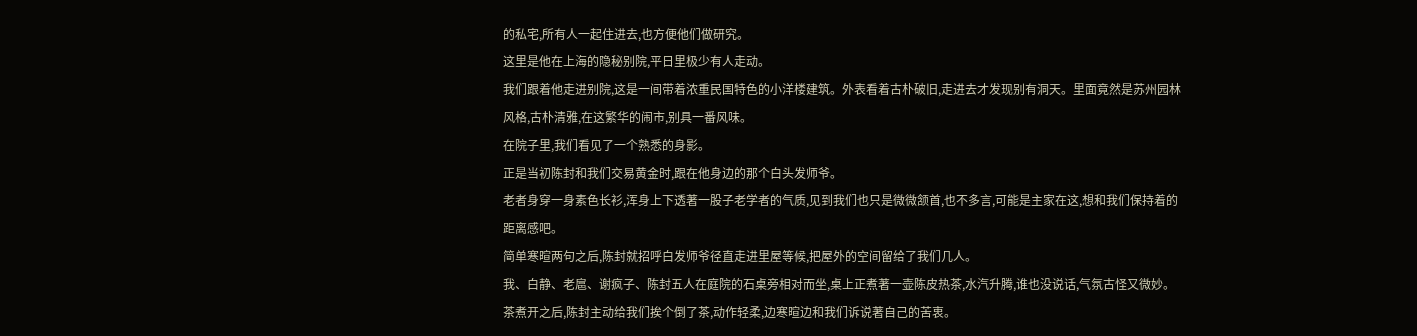的私宅,所有人一起住进去,也方便他们做研究。
这里是他在上海的隐秘别院,平日里极少有人走动。
我们跟着他走进别院,这是一间带着浓重民国特色的小洋楼建筑。外表看着古朴破旧,走进去才发现别有洞天。里面竟然是苏州园林风格,古朴清雅,在这繁华的闹市,别具一番风味。
在院子里,我们看见了一个熟悉的身影。
正是当初陈封和我们交易黄金时,跟在他身边的那个白头发师爷。
老者身穿一身素色长衫,浑身上下透著一股子老学者的气质,见到我们也只是微微颔首,也不多言,可能是主家在这,想和我们保持着的距离感吧。
简单寒暄两句之后,陈封就招呼白发师爷径直走进里屋等候,把屋外的空间留给了我们几人。
我、白静、老扈、谢疯子、陈封五人在庭院的石桌旁相对而坐,桌上正煮著一壶陈皮热茶,水汽升腾,谁也没说话,气氛古怪又微妙。
茶煮开之后,陈封主动给我们挨个倒了茶,动作轻柔,边寒暄边和我们诉说著自己的苦衷。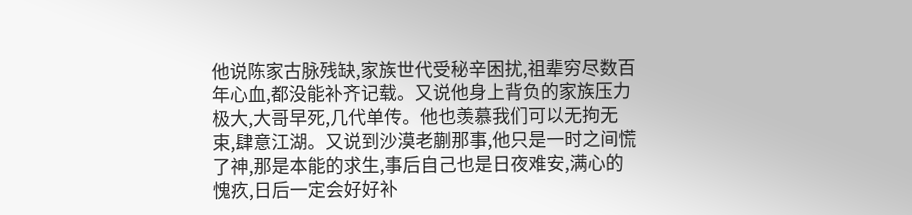他说陈家古脉残缺,家族世代受秘辛困扰,祖辈穷尽数百年心血,都没能补齐记载。又说他身上背负的家族压力极大,大哥早死,几代单传。他也羡慕我们可以无拘无束,肆意江湖。又说到沙漠老蒯那事,他只是一时之间慌了神,那是本能的求生,事后自己也是日夜难安,满心的愧疚,日后一定会好好补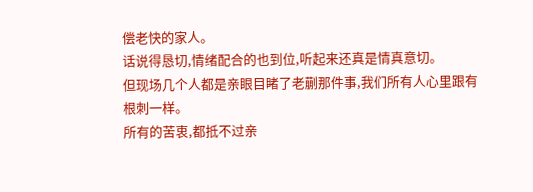偿老快的家人。
话说得恳切,情绪配合的也到位,听起来还真是情真意切。
但现场几个人都是亲眼目睹了老蒯那件事,我们所有人心里跟有根刺一样。
所有的苦衷,都抵不过亲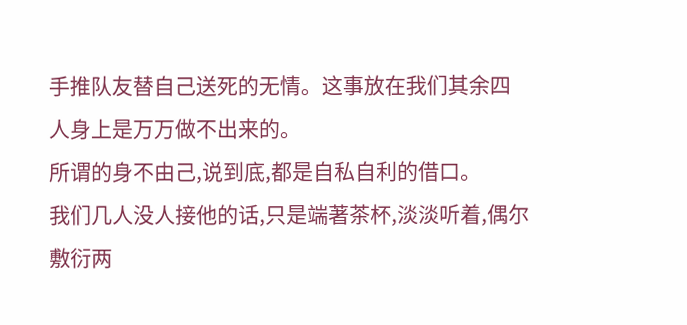手推队友替自己送死的无情。这事放在我们其余四人身上是万万做不出来的。
所谓的身不由己,说到底,都是自私自利的借口。
我们几人没人接他的话,只是端著茶杯,淡淡听着,偶尔敷衍两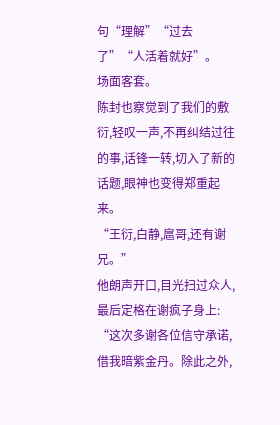句“理解”“过去了”“人活着就好”。
场面客套。
陈封也察觉到了我们的敷衍,轻叹一声,不再纠结过往的事,话锋一转,切入了新的话题,眼神也变得郑重起来。
“王衍,白静,扈哥,还有谢兄。”
他朗声开口,目光扫过众人,最后定格在谢疯子身上:
“这次多谢各位信守承诺,借我暗紫金丹。除此之外,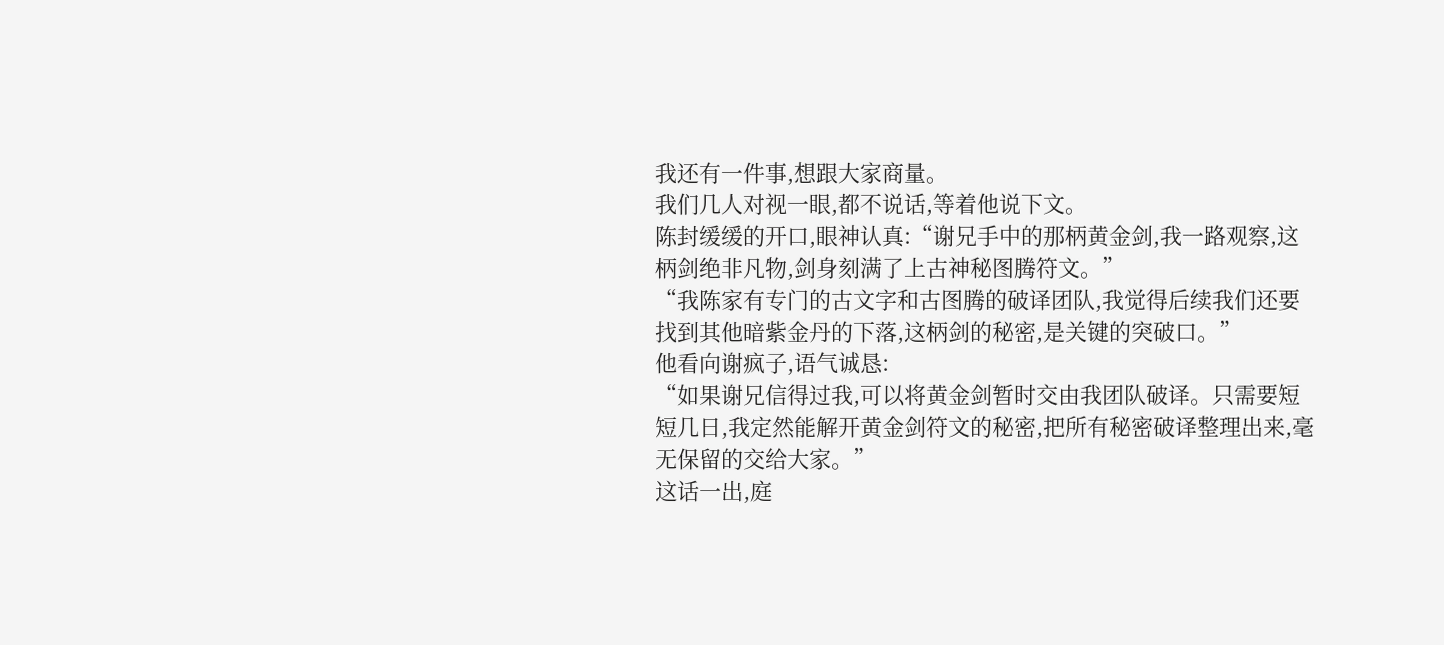我还有一件事,想跟大家商量。
我们几人对视一眼,都不说话,等着他说下文。
陈封缓缓的开口,眼神认真:“谢兄手中的那柄黄金剑,我一路观察,这柄剑绝非凡物,剑身刻满了上古神秘图腾符文。”
“我陈家有专门的古文字和古图腾的破译团队,我觉得后续我们还要找到其他暗紫金丹的下落,这柄剑的秘密,是关键的突破口。”
他看向谢疯子,语气诚恳:
“如果谢兄信得过我,可以将黄金剑暂时交由我团队破译。只需要短短几日,我定然能解开黄金剑符文的秘密,把所有秘密破译整理出来,毫无保留的交给大家。”
这话一出,庭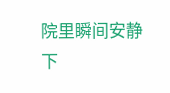院里瞬间安静下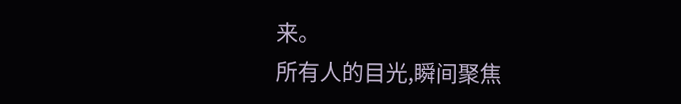来。
所有人的目光,瞬间聚焦